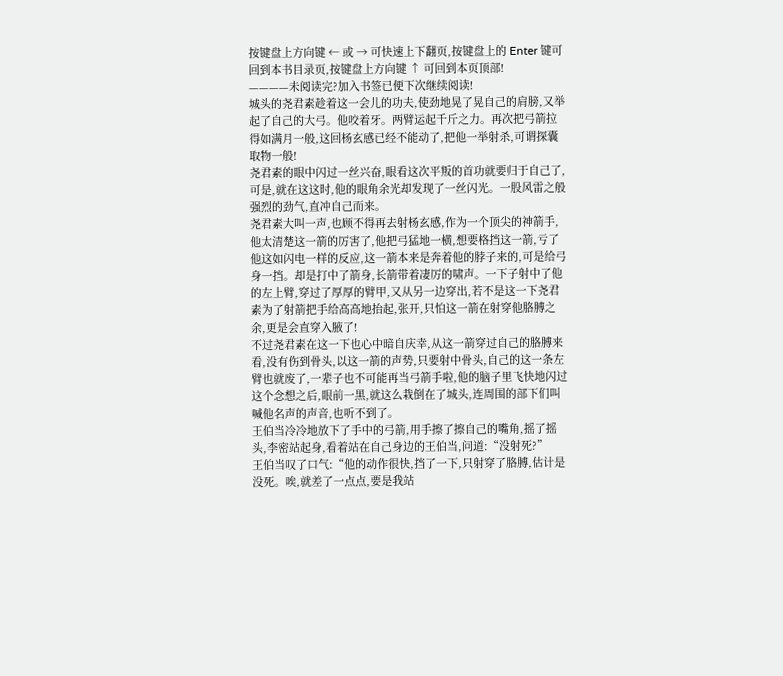按键盘上方向键 ← 或 → 可快速上下翻页,按键盘上的 Enter 键可回到本书目录页,按键盘上方向键 ↑ 可回到本页顶部!
————未阅读完?加入书签已便下次继续阅读!
城头的尧君素趁着这一会儿的功夫,使劲地晃了晃自己的肩膀,又举起了自己的大弓。他咬着牙。两臂运起千斤之力。再次把弓箭拉得如满月一般,这回杨玄感已经不能动了,把他一举射杀,可谓探囊取物一般!
尧君素的眼中闪过一丝兴奋,眼看这次平叛的首功就要归于自己了,可是,就在这这时,他的眼角余光却发现了一丝闪光。一股风雷之般强烈的劲气,直冲自己而来。
尧君素大叫一声,也顾不得再去射杨玄感,作为一个顶尖的神箭手,他太清楚这一箭的厉害了,他把弓猛地一横,想要格挡这一箭,亏了他这如闪电一样的反应,这一箭本来是奔着他的脖子来的,可是给弓身一挡。却是打中了箭身,长箭带着凄厉的啸声。一下子射中了他的左上臂,穿过了厚厚的臂甲,又从另一边穿出,若不是这一下尧君素为了射箭把手给高高地抬起,张开,只怕这一箭在射穿他胳膊之余,更是会直穿入腋了!
不过尧君素在这一下也心中暗自庆幸,从这一箭穿过自己的胳膊来看,没有伤到骨头,以这一箭的声势,只要射中骨头,自己的这一条左臂也就废了,一辈子也不可能再当弓箭手啦,他的脑子里飞快地闪过这个念想之后,眼前一黑,就这么栽倒在了城头,连周围的部下们叫喊他名声的声音,也听不到了。
王伯当冷冷地放下了手中的弓箭,用手擦了擦自己的嘴角,摇了摇头,李密站起身,看着站在自己身边的王伯当,问道:“没射死?”
王伯当叹了口气:“他的动作很快,挡了一下,只射穿了胳膊,估计是没死。唉,就差了一点点,要是我站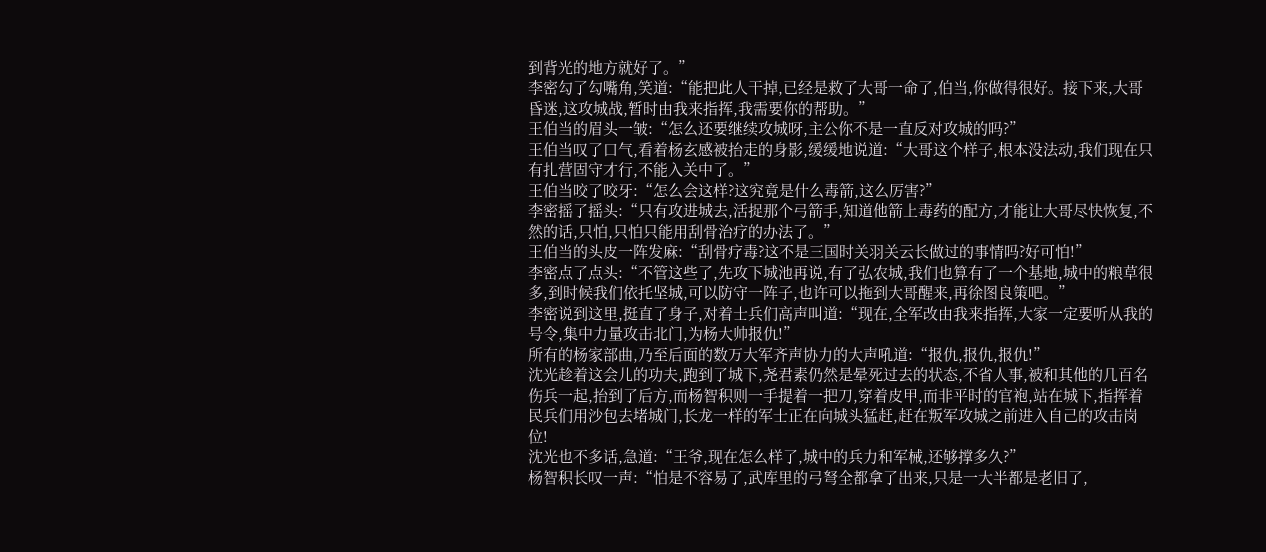到背光的地方就好了。”
李密勾了勾嘴角,笑道:“能把此人干掉,已经是救了大哥一命了,伯当,你做得很好。接下来,大哥昏迷,这攻城战,暂时由我来指挥,我需要你的帮助。”
王伯当的眉头一皱:“怎么还要继续攻城呀,主公你不是一直反对攻城的吗?”
王伯当叹了口气,看着杨玄感被抬走的身影,缓缓地说道:“大哥这个样子,根本没法动,我们现在只有扎营固守才行,不能入关中了。”
王伯当咬了咬牙:“怎么会这样?这究竟是什么毒箭,这么厉害?”
李密摇了摇头:“只有攻进城去,活捉那个弓箭手,知道他箭上毒药的配方,才能让大哥尽快恢复,不然的话,只怕,只怕只能用刮骨治疗的办法了。”
王伯当的头皮一阵发麻:“刮骨疗毒?这不是三国时关羽关云长做过的事情吗?好可怕!”
李密点了点头:“不管这些了,先攻下城池再说,有了弘农城,我们也算有了一个基地,城中的粮草很多,到时候我们依托坚城,可以防守一阵子,也许可以拖到大哥醒来,再徐图良策吧。”
李密说到这里,挺直了身子,对着士兵们高声叫道:“现在,全军改由我来指挥,大家一定要听从我的号令,集中力量攻击北门,为杨大帅报仇!”
所有的杨家部曲,乃至后面的数万大军齐声协力的大声吼道:“报仇,报仇,报仇!”
沈光趁着这会儿的功夫,跑到了城下,尧君素仍然是晕死过去的状态,不省人事,被和其他的几百名伤兵一起,抬到了后方,而杨智积则一手提着一把刀,穿着皮甲,而非平时的官袍,站在城下,指挥着民兵们用沙包去堵城门,长龙一样的军士正在向城头猛赶,赶在叛军攻城之前进入自己的攻击岗位!
沈光也不多话,急道:“王爷,现在怎么样了,城中的兵力和军械,还够撑多久?”
杨智积长叹一声:“怕是不容易了,武库里的弓弩全都拿了出来,只是一大半都是老旧了,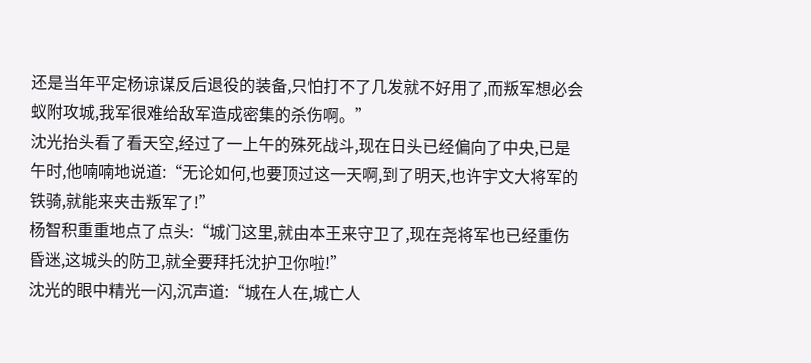还是当年平定杨谅谋反后退役的装备,只怕打不了几发就不好用了,而叛军想必会蚁附攻城,我军很难给敌军造成密集的杀伤啊。”
沈光抬头看了看天空,经过了一上午的殊死战斗,现在日头已经偏向了中央,已是午时,他喃喃地说道:“无论如何,也要顶过这一天啊,到了明天,也许宇文大将军的铁骑,就能来夹击叛军了!”
杨智积重重地点了点头:“城门这里,就由本王来守卫了,现在尧将军也已经重伤昏迷,这城头的防卫,就全要拜托沈护卫你啦!”
沈光的眼中精光一闪,沉声道:“城在人在,城亡人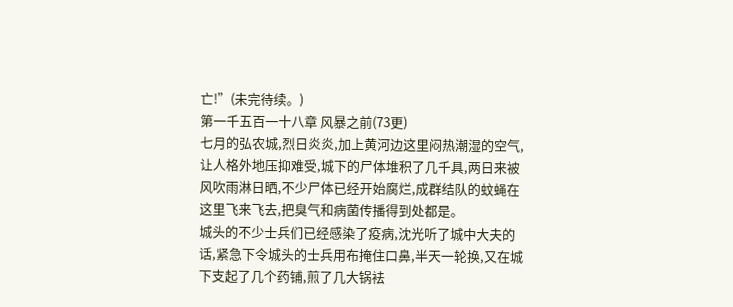亡!”(未完待续。)
第一千五百一十八章 风暴之前(73更)
七月的弘农城,烈日炎炎,加上黄河边这里闷热潮湿的空气,让人格外地压抑难受,城下的尸体堆积了几千具,两日来被风吹雨淋日晒,不少尸体已经开始腐烂,成群结队的蚊蝇在这里飞来飞去,把臭气和病菌传播得到处都是。
城头的不少士兵们已经感染了疫病,沈光听了城中大夫的话,紧急下令城头的士兵用布掩住口鼻,半天一轮换,又在城下支起了几个药铺,煎了几大锅袪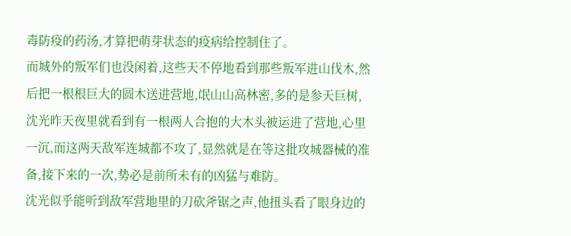毒防疫的药汤,才算把萌芽状态的疫病给控制住了。
而城外的叛军们也没闲着,这些天不停地看到那些叛军进山伐木,然后把一根根巨大的圆木送进营地,氓山山高林密,多的是参天巨树,沈光昨天夜里就看到有一根两人合抱的大木头被运进了营地,心里一沉,而这两天敌军连城都不攻了,显然就是在等这批攻城器械的准备,接下来的一次,势必是前所未有的凶猛与难防。
沈光似乎能听到敌军营地里的刀砍斧锯之声,他扭头看了眼身边的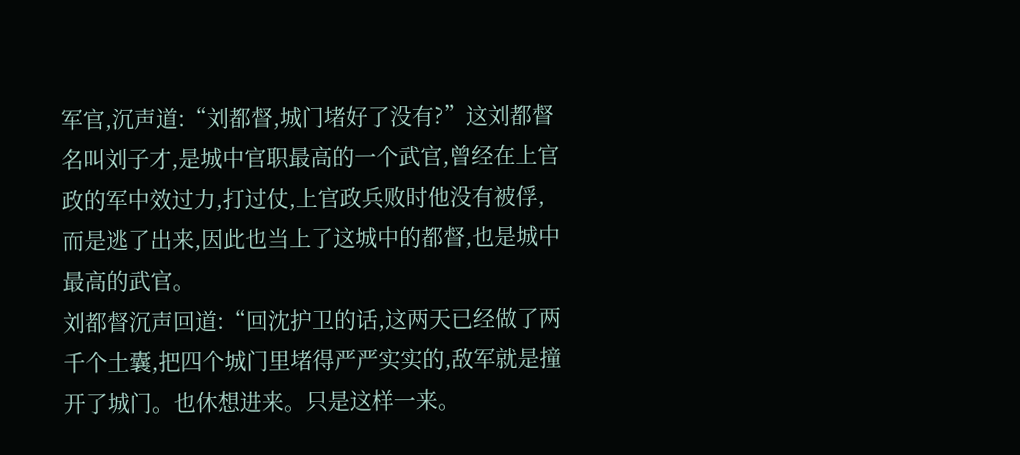军官,沉声道:“刘都督,城门堵好了没有?”这刘都督名叫刘子才,是城中官职最高的一个武官,曾经在上官政的军中效过力,打过仗,上官政兵败时他没有被俘,而是逃了出来,因此也当上了这城中的都督,也是城中最高的武官。
刘都督沉声回道:“回沈护卫的话,这两天已经做了两千个土囊,把四个城门里堵得严严实实的,敌军就是撞开了城门。也休想进来。只是这样一来。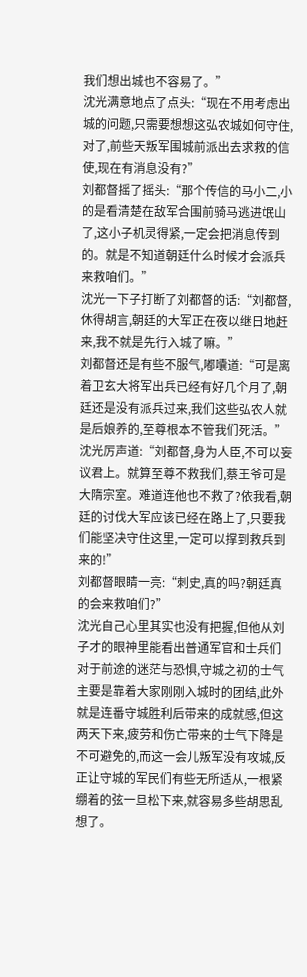我们想出城也不容易了。”
沈光满意地点了点头:“现在不用考虑出城的问题,只需要想想这弘农城如何守住,对了,前些天叛军围城前派出去求救的信使,现在有消息没有?”
刘都督摇了摇头:“那个传信的马小二,小的是看清楚在敌军合围前骑马逃进氓山了,这小子机灵得紧,一定会把消息传到的。就是不知道朝廷什么时候才会派兵来救咱们。”
沈光一下子打断了刘都督的话:“刘都督,休得胡言,朝廷的大军正在夜以继日地赶来,我不就是先行入城了嘛。”
刘都督还是有些不服气,嘟囔道:“可是离着卫玄大将军出兵已经有好几个月了,朝廷还是没有派兵过来,我们这些弘农人就是后娘养的,至尊根本不管我们死活。”
沈光厉声道:“刘都督,身为人臣,不可以妄议君上。就算至尊不救我们,蔡王爷可是大隋宗室。难道连他也不救了?依我看,朝廷的讨伐大军应该已经在路上了,只要我们能坚决守住这里,一定可以撑到救兵到来的!”
刘都督眼睛一亮:“刺史,真的吗?朝廷真的会来救咱们?”
沈光自己心里其实也没有把握,但他从刘子才的眼神里能看出普通军官和士兵们对于前途的迷茫与恐惧,守城之初的士气主要是靠着大家刚刚入城时的团结,此外就是连番守城胜利后带来的成就感,但这两天下来,疲劳和伤亡带来的士气下降是不可避免的,而这一会儿叛军没有攻城,反正让守城的军民们有些无所适从,一根紧绷着的弦一旦松下来,就容易多些胡思乱想了。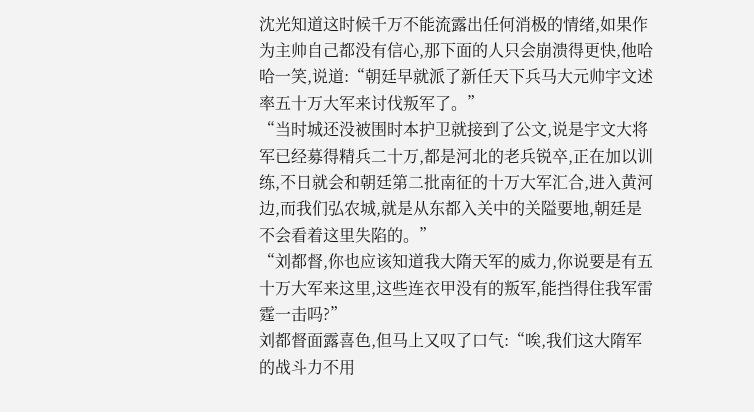沈光知道这时候千万不能流露出任何消极的情绪,如果作为主帅自己都没有信心,那下面的人只会崩溃得更快,他哈哈一笑,说道:“朝廷早就派了新任天下兵马大元帅宇文述率五十万大军来讨伐叛军了。”
“当时城还没被围时本护卫就接到了公文,说是宇文大将军已经募得精兵二十万,都是河北的老兵锐卒,正在加以训练,不日就会和朝廷第二批南征的十万大军汇合,进入黄河边,而我们弘农城,就是从东都入关中的关隘要地,朝廷是不会看着这里失陷的。”
“刘都督,你也应该知道我大隋天军的威力,你说要是有五十万大军来这里,这些连衣甲没有的叛军,能挡得住我军雷霆一击吗?”
刘都督面露喜色,但马上又叹了口气:“唉,我们这大隋军的战斗力不用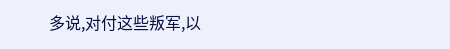多说,对付这些叛军,以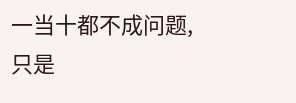一当十都不成问题,只是